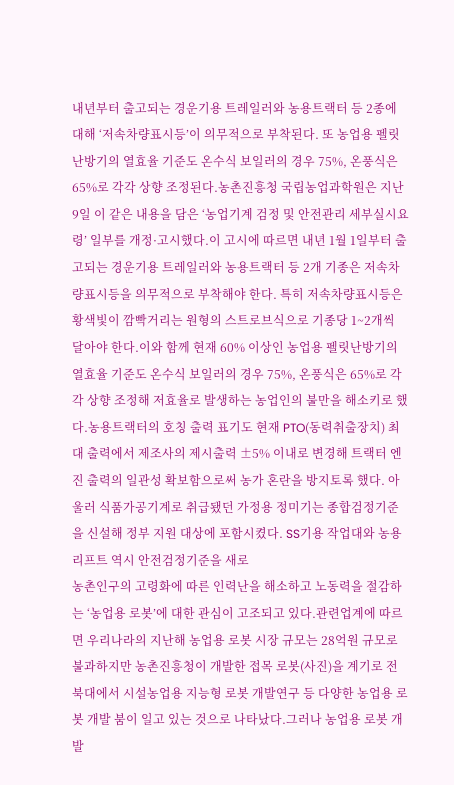내년부터 출고되는 경운기용 트레일러와 농용트랙터 등 2종에 대해 ‘저속차량표시등’이 의무적으로 부착된다. 또 농업용 펠릿난방기의 열효율 기준도 온수식 보일러의 경우 75%, 온풍식은 65%로 각각 상향 조정된다.농촌진흥청 국립농업과학원은 지난 9일 이 같은 내용을 담은 ‘농업기계 검정 및 안전관리 세부실시요령’ 일부를 개정·고시했다.이 고시에 따르면 내년 1월 1일부터 출고되는 경운기용 트레일러와 농용트랙터 등 2개 기종은 저속차량표시등을 의무적으로 부착해야 한다. 특히 저속차량표시등은 황색빛이 깜빡거리는 원형의 스트로브식으로 기종당 1~2개씩 달아야 한다.이와 함께 현재 60% 이상인 농업용 펠릿난방기의 열효율 기준도 온수식 보일러의 경우 75%, 온풍식은 65%로 각각 상향 조정해 저효율로 발생하는 농업인의 불만을 해소키로 했다.농용트랙터의 호칭 출력 표기도 현재 PTO(동력취출장치) 최대 출력에서 제조사의 제시출력 ±5% 이내로 변경해 트랙터 엔진 출력의 일관성 확보함으로써 농가 혼란을 방지토록 했다. 아울러 식품가공기계로 취급됐던 가정용 정미기는 종합검정기준을 신설해 정부 지원 대상에 포함시켰다. SS기용 작업대와 농용리프트 역시 안전검정기준을 새로
농촌인구의 고령화에 따른 인력난을 해소하고 노동력을 절감하는 ‘농업용 로봇’에 대한 관심이 고조되고 있다.관련업계에 따르면 우리나라의 지난해 농업용 로봇 시장 규모는 28억원 규모로 불과하지만 농촌진흥청이 개발한 접목 로봇(사진)을 계기로 전북대에서 시설농업용 지능형 로봇 개발연구 등 다양한 농업용 로봇 개발 붐이 일고 있는 것으로 나타났다.그러나 농업용 로봇 개발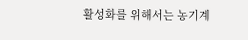활성화를 위해서는 농기계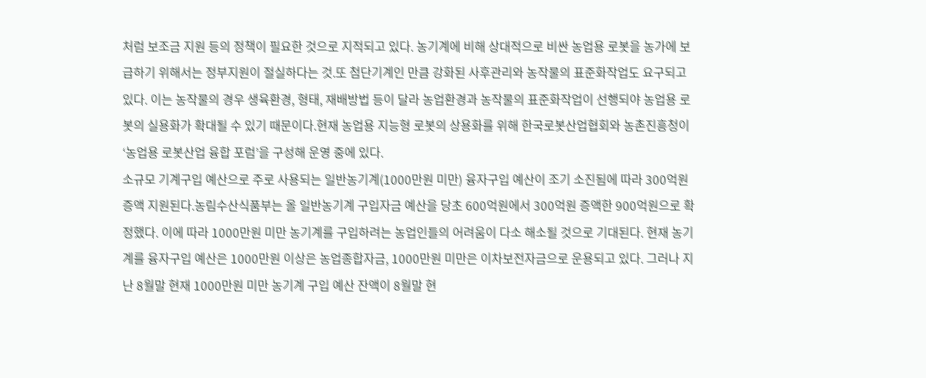처럼 보조금 지원 등의 정책이 필요한 것으로 지적되고 있다. 농기계에 비해 상대적으로 비싼 농업용 로봇을 농가에 보급하기 위해서는 정부지원이 절실하다는 것.또 첨단기계인 만큼 강화된 사후관리와 농작물의 표준화작업도 요구되고 있다. 이는 농작물의 경우 생육환경, 형태, 재배방법 등이 달라 농업환경과 농작물의 표준화작업이 선행되야 농업용 로봇의 실용화가 확대될 수 있기 때문이다.현재 농업용 지능형 로봇의 상용화를 위해 한국로봇산업협회와 농촌진흥청이 ‘농업용 로봇산업 융합 포럼’을 구성해 운영 중에 있다.
소규모 기계구입 예산으로 주로 사용되는 일반농기계(1000만원 미만) 융자구입 예산이 조기 소진됨에 따라 300억원 증액 지원된다.농림수산식품부는 올 일반농기계 구입자금 예산을 당초 600억원에서 300억원 증액한 900억원으로 확정했다. 이에 따라 1000만원 미만 농기계를 구입하려는 농업인들의 어려움이 다소 해소될 것으로 기대된다. 현재 농기계를 융자구입 예산은 1000만원 이상은 농업종합자금, 1000만원 미만은 이차보전자금으로 운용되고 있다. 그러나 지난 8월말 현재 1000만원 미만 농기계 구입 예산 잔액이 8월말 현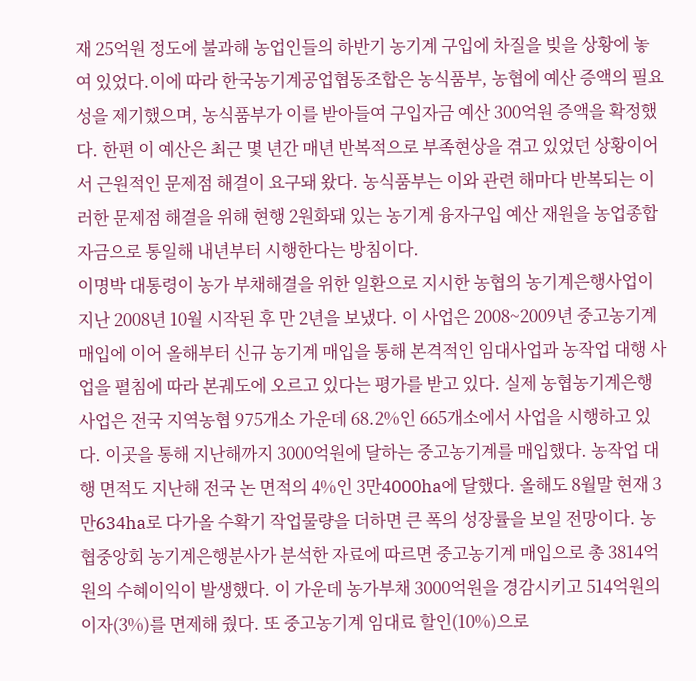재 25억원 정도에 불과해 농업인들의 하반기 농기계 구입에 차질을 빚을 상황에 놓여 있었다.이에 따라 한국농기계공업협동조합은 농식품부, 농협에 예산 증액의 필요성을 제기했으며, 농식품부가 이를 받아들여 구입자금 예산 300억원 증액을 확정했다. 한편 이 예산은 최근 몇 년간 매년 반복적으로 부족현상을 겪고 있었던 상황이어서 근원적인 문제점 해결이 요구돼 왔다. 농식품부는 이와 관련 해마다 반복되는 이러한 문제점 해결을 위해 현행 2원화돼 있는 농기계 융자구입 예산 재원을 농업종합자금으로 통일해 내년부터 시행한다는 방침이다.
이명박 대통령이 농가 부채해결을 위한 일환으로 지시한 농협의 농기계은행사업이 지난 2008년 10월 시작된 후 만 2년을 보냈다. 이 사업은 2008~2009년 중고농기계 매입에 이어 올해부터 신규 농기계 매입을 통해 본격적인 임대사업과 농작업 대행 사업을 펼침에 따라 본궤도에 오르고 있다는 평가를 받고 있다. 실제 농협농기계은행사업은 전국 지역농협 975개소 가운데 68.2%인 665개소에서 사업을 시행하고 있다. 이곳을 통해 지난해까지 3000억원에 달하는 중고농기계를 매입했다. 농작업 대행 면적도 지난해 전국 논 면적의 4%인 3만4000ha에 달했다. 올해도 8월말 현재 3만634ha로 다가올 수확기 작업물량을 더하면 큰 폭의 성장률을 보일 전망이다. 농협중앙회 농기계은행분사가 분석한 자료에 따르면 중고농기계 매입으로 총 3814억원의 수혜이익이 발생했다. 이 가운데 농가부채 3000억원을 경감시키고 514억원의 이자(3%)를 면제해 줬다. 또 중고농기계 임대료 할인(10%)으로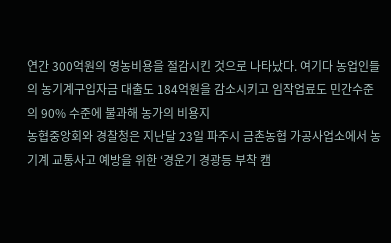연간 300억원의 영농비용을 절감시킨 것으로 나타났다. 여기다 농업인들의 농기계구입자금 대출도 184억원을 감소시키고 임작업료도 민간수준의 90% 수준에 불과해 농가의 비용지
농협중앙회와 경찰청은 지난달 23일 파주시 금촌농협 가공사업소에서 농기계 교통사고 예방을 위한 ‘경운기 경광등 부착 캠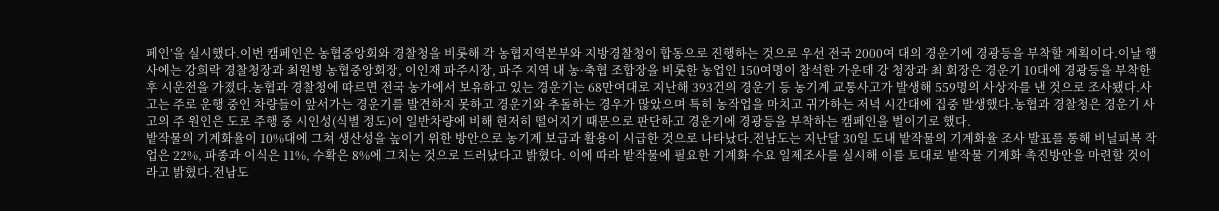페인’을 실시했다.이번 캠페인은 농협중앙회와 경찰청을 비롯해 각 농협지역본부와 지방경찰청이 합동으로 진행하는 것으로 우선 전국 2000여 대의 경운기에 경광등을 부착할 계획이다.이날 행사에는 강희락 경찰청장과 최원병 농협중앙회장, 이인재 파주시장, 파주 지역 내 농·축협 조합장을 비롯한 농업인 150여명이 참석한 가운데 강 청장과 최 회장은 경운기 10대에 경광등을 부착한 후 시운전을 가졌다.농협과 경찰청에 따르면 전국 농가에서 보유하고 있는 경운기는 68만여대로 지난해 393건의 경운기 등 농기계 교통사고가 발생해 559명의 사상자를 낸 것으로 조사됐다.사고는 주로 운행 중인 차량들이 앞서가는 경운기를 발견하지 못하고 경운기와 추돌하는 경우가 많았으며 특히 농작업을 마치고 귀가하는 저녁 시간대에 집중 발생했다.농협과 경찰청은 경운기 사고의 주 원인은 도로 주행 중 시인성(식별 정도)이 일반차량에 비해 현저히 떨어지기 때문으로 판단하고 경운기에 경광등을 부착하는 캠페인을 벌이기로 했다.
밭작물의 기계화율이 10%대에 그쳐 생산성을 높이기 위한 방안으로 농기계 보급과 활용이 시급한 것으로 나타났다.전남도는 지난달 30일 도내 밭작물의 기계화율 조사 발표를 통해 비닐피복 작업은 22%, 파종과 이식은 11%, 수확은 8%에 그치는 것으로 드러났다고 밝혔다. 이에 따라 밭작물에 필요한 기계화 수요 일제조사를 실시해 이를 토대로 밭작물 기계화 촉진방안을 마련할 것이라고 밝혔다.전남도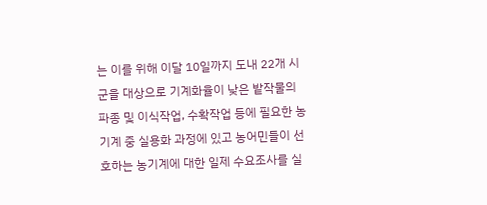는 이를 위해 이달 10일까지 도내 22개 시군을 대상으로 기계화율이 낮은 밭작물의 파종 및 이식작업, 수확작업 등에 필요한 농기계 중 실용화 과정에 있고 농어민들이 선호하는 농기계에 대한 일제 수요조사를 실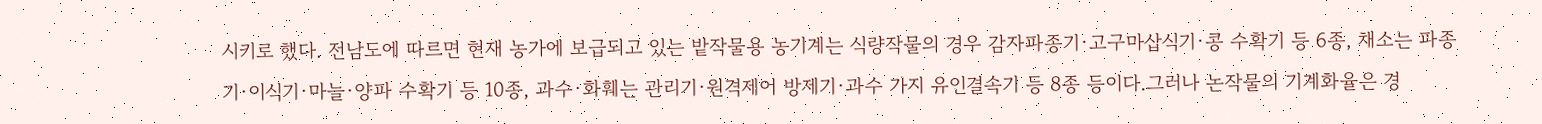시키로 했다. 전남도에 따르면 현재 농가에 보급되고 있는 밭작물용 농기계는 식량작물의 경우 감자파종기·고구마삽식기·콩 수확기 등 6종, 채소는 파종기·이식기·마늘·양파 수확기 등 10종, 과수·화훼는 관리기·원격제어 방제기·과수 가지 유인결속기 등 8종 등이다.그러나 논작물의 기계화율은 경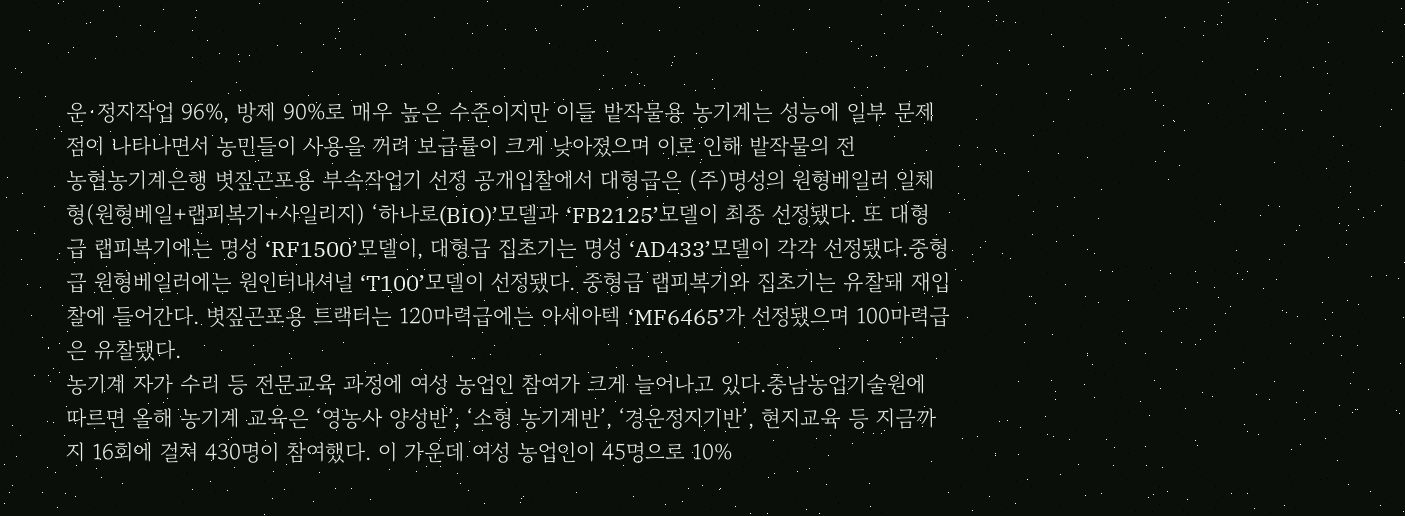운·정지작업 96%, 방제 90%로 매우 높은 수준이지만 이들 밭작물용 농기계는 성능에 일부 문제점이 나타나면서 농민들이 사용을 꺼려 보급률이 크게 낮아졌으며 이로 인해 밭작물의 전
농협농기계은행 볏짚곤포용 부속작업기 선정 공개입찰에서 대형급은 (주)명성의 원형베일러 일체형(원형베일+랩피복기+사일리지) ‘하나로(BIO)’모델과 ‘FB2125’모델이 최종 선정됐다. 또 대형급 랩피복기에는 명성 ‘RF1500’모델이, 대형급 집초기는 명성 ‘AD433’모델이 각각 선정됐다.중형급 원형베일러에는 원인터내셔널 ‘T100’모델이 선정됐다. 중형급 랩피복기와 집초기는 유찰돼 재입찰에 들어간다. 볏짚곤포용 트랙터는 120마력급에는 아세아텍 ‘MF6465’가 선정됐으며 100마력급은 유찰됐다.
농기계 자가 수리 등 전문교육 과정에 여성 농업인 참여가 크게 늘어나고 있다.충남농업기술원에 따르면 올해 농기계 교육은 ‘영농사 양성반’, ‘소형 농기계반’, ‘경운정지기반’, 현지교육 등 지금까지 16회에 걸쳐 430명이 참여했다. 이 가운데 여성 농업인이 45명으로 10%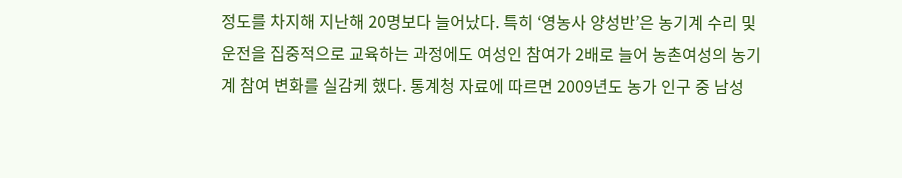정도를 차지해 지난해 20명보다 늘어났다. 특히 ‘영농사 양성반’은 농기계 수리 및 운전을 집중적으로 교육하는 과정에도 여성인 참여가 2배로 늘어 농촌여성의 농기계 참여 변화를 실감케 했다. 통계청 자료에 따르면 2009년도 농가 인구 중 남성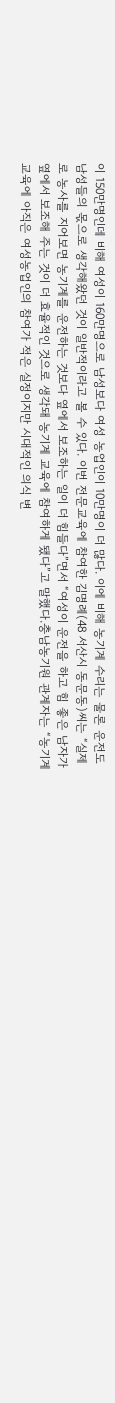이 150만명인데 비해 여성이 160만명으로 남성보다 여성 농업인이 10만명이 더 많다. 이에 비해 농기계 수리는 물론 운전도 남성들의 몫으로 생각해왔던 것이 일반적이라고 볼 수 있다. 이번 전문교육에 참여한 김명례(48 서산시 동문동)씨는 “실제로 농사를 지어보면 농기계를 운전하는 것보다 옆에서 보조하는 일이 더 힘들다”면서 “여성이 운전을 하고 힘 좋은 남자가 옆에서 보조해 주는 것이 더 효율적인 것으로 생각돼 농기계 교육에 참여하게 됐다”고 말했다.충남농기원 관계자는 “농기계 교육에 아직은 여성농업인의 참여가 적은 실정이지만 시대적인 의식 변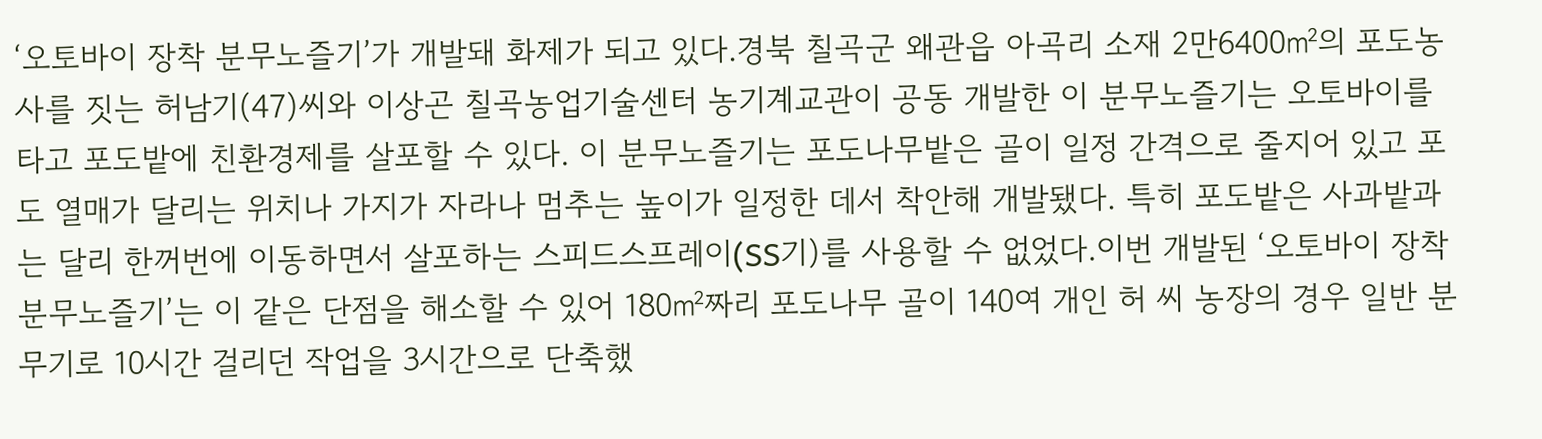‘오토바이 장착 분무노즐기’가 개발돼 화제가 되고 있다.경북 칠곡군 왜관읍 아곡리 소재 2만6400㎡의 포도농사를 짓는 허남기(47)씨와 이상곤 칠곡농업기술센터 농기계교관이 공동 개발한 이 분무노즐기는 오토바이를 타고 포도밭에 친환경제를 살포할 수 있다. 이 분무노즐기는 포도나무밭은 골이 일정 간격으로 줄지어 있고 포도 열매가 달리는 위치나 가지가 자라나 멈추는 높이가 일정한 데서 착안해 개발됐다. 특히 포도밭은 사과밭과는 달리 한꺼번에 이동하면서 살포하는 스피드스프레이(SS기)를 사용할 수 없었다.이번 개발된 ‘오토바이 장착 분무노즐기’는 이 같은 단점을 해소할 수 있어 180㎡짜리 포도나무 골이 140여 개인 허 씨 농장의 경우 일반 분무기로 10시간 걸리던 작업을 3시간으로 단축했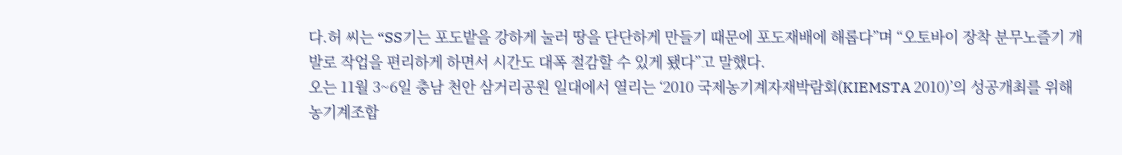다.허 씨는 “SS기는 포도밭을 강하게 눌러 땅을 단단하게 만들기 때문에 포도재배에 해롭다”며 “오토바이 장착 분무노즐기 개발로 작업을 편리하게 하면서 시간도 대폭 절감할 수 있게 됐다”고 말했다.
오는 11월 3~6일 충남 천안 삼거리공원 일대에서 열리는 ‘2010 국제농기계자재박람회(KIEMSTA 2010)’의 성공개최를 위해 농기계조합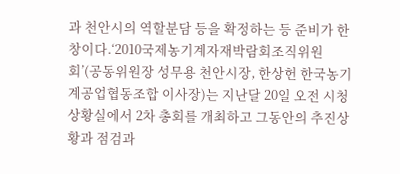과 천안시의 역할분담 등을 확정하는 등 준비가 한창이다.‘2010국제농기계자재박람회조직위원회’(공동위원장 성무용 천안시장, 한상헌 한국농기계공업협동조합 이사장)는 지난달 20일 오전 시청 상황실에서 2차 총회를 개최하고 그동안의 추진상황과 점검과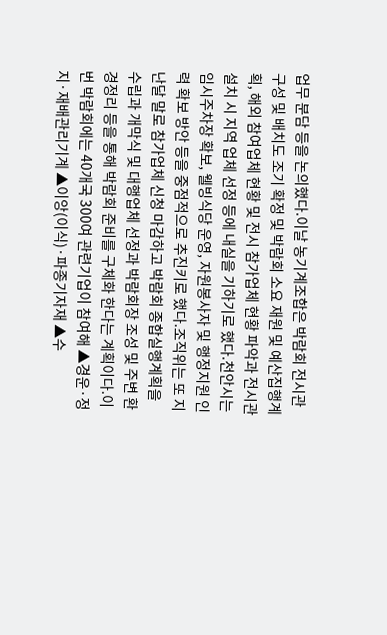업무 분담 등을 논의했다.이날 농기계조합은 박람회 전시관 구성 및 배치도 조기 확정 및 박람회 소요 재원 및 예산집행계획, 해외 참여업체 현황 및 전시 참가업체 현황 파악과 전시관 설치 시 지역 업체 선정 등에 내실을 기하기로 했다.천안시는 임시주차장 확보, 웰빙식당 운영, 자원봉사자 및 행정지원 인력 확보 방안 등을 중점적으로 추진키로 했다.조직위는 또 지난달 말로 참가업체 신청 마감하고 박람회 종합실행계획을 수립과 개막식 및 대행업체 선정과 박람회장 조성 및 주변 환경정리 등을 통해 박람회 준비를 구체화 한다는 계획이다.이번 박람회에는 40개국 300여 관련기업이 참여해 ▲경운·정지·재배관리기계 ▲이앙(이식)·파종기자재 ▲수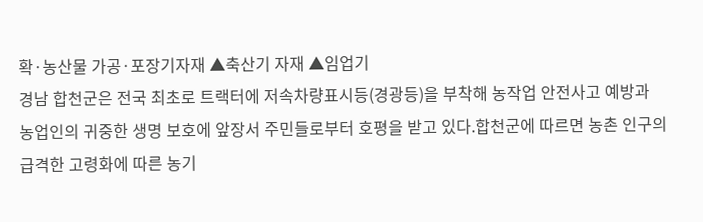확·농산물 가공·포장기자재 ▲축산기 자재 ▲임업기
경남 합천군은 전국 최초로 트랙터에 저속차량표시등(경광등)을 부착해 농작업 안전사고 예방과 농업인의 귀중한 생명 보호에 앞장서 주민들로부터 호평을 받고 있다.합천군에 따르면 농촌 인구의 급격한 고령화에 따른 농기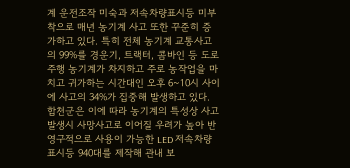계 운전조작 미숙과 저속차량표시등 미부착으로 매년 농기계 사고 또한 꾸준히 증가하고 있다. 특히 전체 농기계 교통사고의 99%를 경운기, 트랙터, 콤바인 등 도로주행 농기계가 차지하고 주로 농작업을 마치고 귀가하는 시간대인 오후 6~10시 사이에 사고의 34%가 집중해 발생하고 있다. 합천군은 이에 따라 농기계의 특성상 사고발생시 사망사고로 이어질 우려가 높아 반영구적으로 사용이 가능한 LED 저속차량표시등 940대를 제작해 관내 보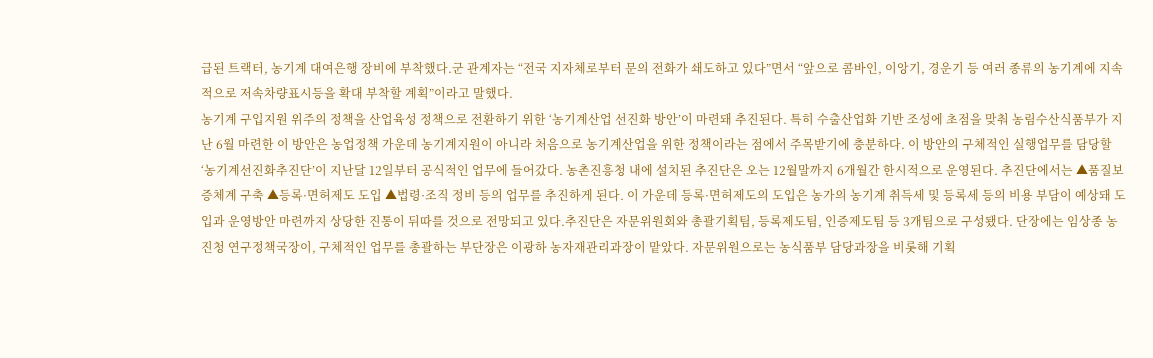급된 트랙터, 농기계 대여은행 장비에 부착했다.군 관계자는 “전국 지자체로부터 문의 전화가 쇄도하고 있다”면서 “앞으로 콤바인, 이앙기, 경운기 등 여러 종류의 농기계에 지속적으로 저속차량표시등을 확대 부착할 계획”이라고 말했다.
농기계 구입지원 위주의 정책을 산업육성 정책으로 전환하기 위한 ‘농기계산업 선진화 방안’이 마련돼 추진된다. 특히 수출산업화 기반 조성에 초점을 맞춰 농림수산식품부가 지난 6월 마련한 이 방안은 농업정책 가운데 농기계지원이 아니라 처음으로 농기계산업을 위한 정책이라는 점에서 주목받기에 충분하다. 이 방안의 구체적인 실행업무를 담당할 ‘농기계선진화추진단’이 지난달 12일부터 공식적인 업무에 들어갔다. 농촌진흥청 내에 설치된 추진단은 오는 12월말까지 6개월간 한시적으로 운영된다. 추진단에서는 ▲품질보증체계 구축 ▲등록·면허제도 도입 ▲법령·조직 정비 등의 업무를 추진하게 된다. 이 가운데 등록·면허제도의 도입은 농가의 농기계 취득세 및 등록세 등의 비용 부담이 예상돼 도입과 운영방안 마련까지 상당한 진통이 뒤따를 것으로 전망되고 있다.추진단은 자문위원회와 총괄기획팀, 등록제도팀, 인증제도팀 등 3개팀으로 구성됐다. 단장에는 임상종 농진청 연구정책국장이, 구체적인 업무를 총괄하는 부단장은 이광하 농자재관리과장이 맡았다. 자문위원으로는 농식품부 담당과장을 비롯해 기획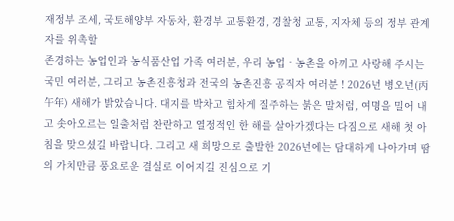재정부 조세, 국토해양부 자동차, 환경부 교통환경, 경찰청 교통, 지자체 등의 정부 관계자를 위촉할
존경하는 농업인과 농식품산업 가족 여러분, 우리 농업‧농촌을 아끼고 사랑해 주시는 국민 여러분, 그리고 농촌진흥청과 전국의 농촌진흥 공직자 여러분 ! 2026년 병오년(丙午年) 새해가 밝았습니다. 대지를 박차고 힘차게 질주하는 붉은 말처럼, 여명을 밀어 내고 솟아오르는 일출처럼 찬란하고 열정적인 한 해를 살아가겠다는 다짐으로 새해 첫 아침을 맞으셨길 바랍니다. 그리고 새 희망으로 출발한 2026년에는 담대하게 나아가며 땀의 가치만큼 풍요로운 결실로 이어지길 진심으로 기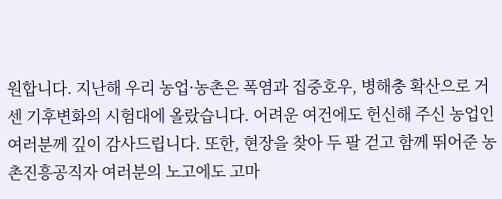원합니다. 지난해 우리 농업·농촌은 폭염과 집중호우, 병해충 확산으로 거센 기후변화의 시험대에 올랐습니다. 어려운 여건에도 헌신해 주신 농업인 여러분께 깊이 감사드립니다. 또한, 현장을 찾아 두 팔 걷고 함께 뛰어준 농촌진흥공직자 여러분의 노고에도 고마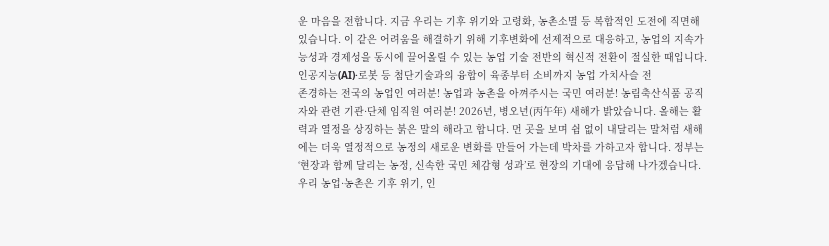운 마음을 전합니다. 지금 우리는 기후 위기와 고령화, 농촌소멸 등 복합적인 도전에 직면해 있습니다. 이 같은 어려움을 해결하기 위해 기후변화에 선제적으로 대응하고, 농업의 지속가능성과 경제성을 동시에 끌어올릴 수 있는 농업 기술 전반의 혁신적 전환이 절실한 때입니다. 인공지능(AI)·로봇 등 첨단기술과의 융합이 육종부터 소비까지 농업 가치사슬 전
존경하는 전국의 농업인 여러분! 농업과 농촌을 아껴주시는 국민 여러분! 농림축산식품 공직자와 관련 기관·단체 임직원 여러분! 2026년, 병오년(丙午年) 새해가 밝았습니다. 올해는 활력과 열정을 상징하는 붉은 말의 해라고 합니다. 먼 곳을 보며 쉼 없이 내달리는 말처럼 새해에는 더욱 열정적으로 농정의 새로운 변화를 만들어 가는데 박차를 가하고자 합니다. 정부는 ‘현장과 함께 달리는 농정, 신속한 국민 체감형 성과’로 현장의 기대에 응답해 나가겠습니다. 우리 농업·농촌은 기후 위기, 인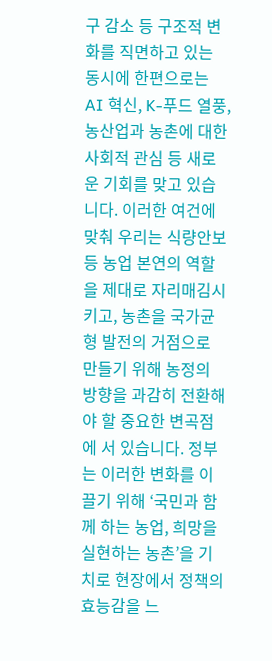구 감소 등 구조적 변화를 직면하고 있는 동시에 한편으로는 AI 혁신, K-푸드 열풍, 농산업과 농촌에 대한 사회적 관심 등 새로운 기회를 맞고 있습니다. 이러한 여건에 맞춰 우리는 식량안보 등 농업 본연의 역할을 제대로 자리매김시키고, 농촌을 국가균형 발전의 거점으로 만들기 위해 농정의 방향을 과감히 전환해야 할 중요한 변곡점에 서 있습니다. 정부는 이러한 변화를 이끌기 위해 ‘국민과 함께 하는 농업, 희망을 실현하는 농촌’을 기치로 현장에서 정책의 효능감을 느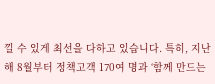낄 수 있게 최선을 다하고 있습니다. 특히, 지난해 8월부터 정책고객 170여 명과 ‘함께 만드는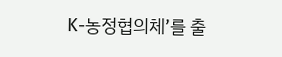K-농정협의체’를 출